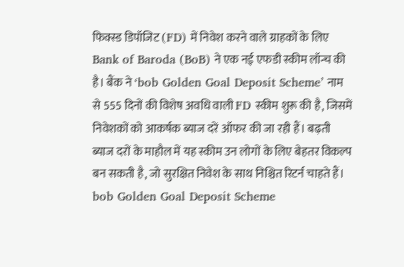फिक्स्ड डिपॉजिट (FD) में निवेश करने वाले ग्राहकों के लिए Bank of Baroda (BoB) ने एक नई एफडी स्कीम लॉन्च की है। बैंक ने ‘bob Golden Goal Deposit Scheme’ नाम से 555 दिनों की विशेष अवधि वाली FD स्कीम शुरू की है, जिसमें निवेशकों को आकर्षक ब्याज दरें ऑफर की जा रही हैं। बढ़ती ब्याज दरों के माहौल में यह स्कीम उन लोगों के लिए बेहतर विकल्प बन सकती है, जो सुरक्षित निवेश के साथ निश्चित रिटर्न चाहते हैं।
bob Golden Goal Deposit Scheme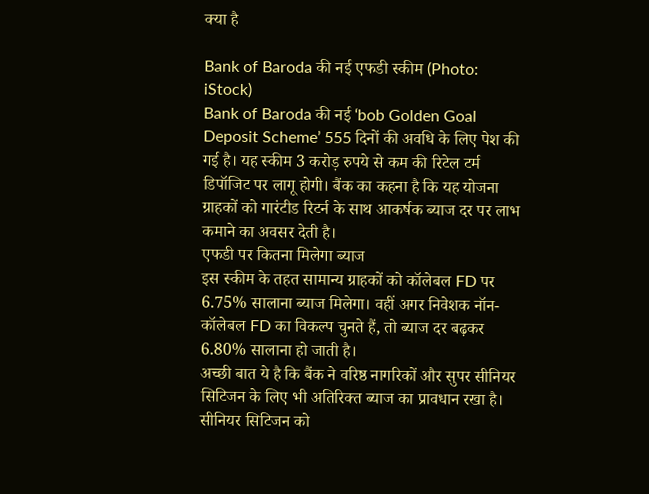क्या है

Bank of Baroda की नई एफडी स्कीम (Photo: iStock)
Bank of Baroda की नई ‘bob Golden Goal Deposit Scheme’ 555 दिनों की अवधि के लिए पेश की गई है। यह स्कीम 3 करोड़ रुपये से कम की रिटेल टर्म डिपॉजिट पर लागू होगी। बैंक का कहना है कि यह योजना ग्राहकों को गारंटीड रिटर्न के साथ आकर्षक ब्याज दर पर लाभ कमाने का अवसर देती है।
एफडी पर कितना मिलेगा ब्याज
इस स्कीम के तहत सामान्य ग्राहकों को कॉलेबल FD पर 6.75% सालाना ब्याज मिलेगा। वहीं अगर निवेशक नॉन-कॉलेबल FD का विकल्प चुनते हैं, तो ब्याज दर बढ़कर 6.80% सालाना हो जाती है।
अच्छी बात ये है कि बैंक ने वरिष्ठ नागरिकों और सुपर सीनियर सिटिजन के लिए भी अतिरिक्त ब्याज का प्रावधान रखा है। सीनियर सिटिजन को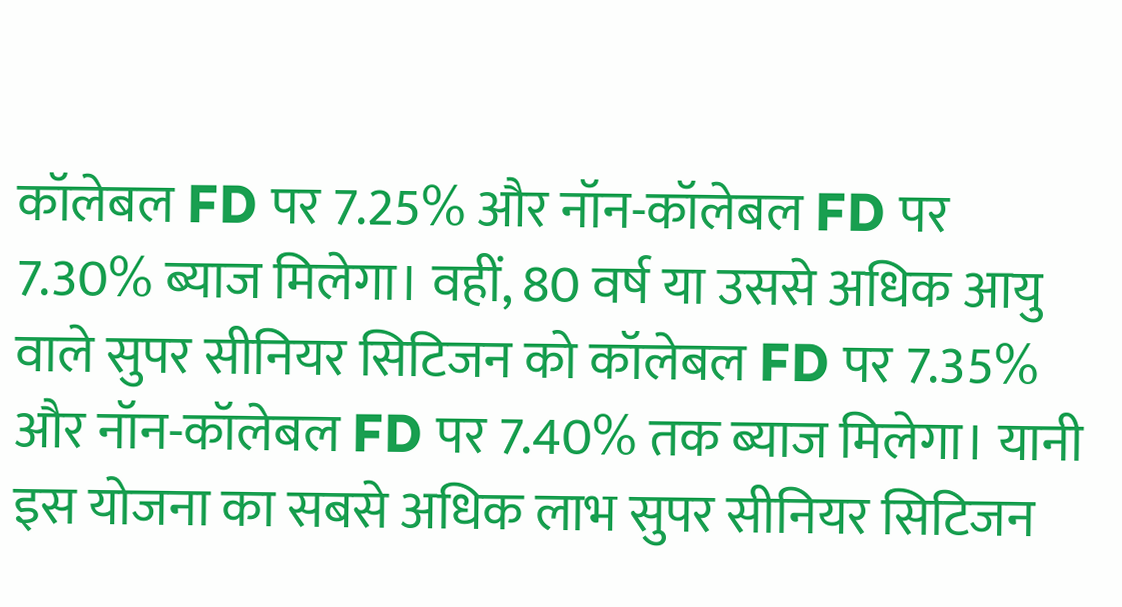कॉलेबल FD पर 7.25% और नॉन-कॉलेबल FD पर 7.30% ब्याज मिलेगा। वहीं, 80 वर्ष या उससे अधिक आयु वाले सुपर सीनियर सिटिजन को कॉलेबल FD पर 7.35% और नॉन-कॉलेबल FD पर 7.40% तक ब्याज मिलेगा। यानी इस योजना का सबसे अधिक लाभ सुपर सीनियर सिटिजन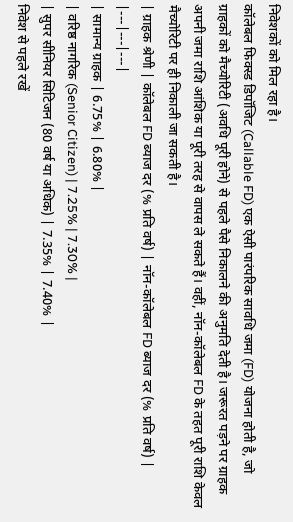निवेशकों को मिल रहा है।
कॉलेबल फिक्स्ड डिपॉजिट (Callable FD) एक ऐसी पारंपरिक सावधि जमा (FD) योजना होती है, जो ग्राहकों को मैच्योरिटी (अवधि पूरी होने) से पहले पैसे निकालने की अनुमति देती है। जरूरत पड़ने पर ग्राहक अपनी जमा राशि आंशिक या पूरी तरह से वापस ले सकते हैं। वहीं, नॉन-कॉलेबल FD के तहत पूरी राशि केवल मैच्योरिटी पर ही निकाली जा सकती है।
| ग्राहक श्रेणी | कॉलेबल FD ब्याज दर (% प्रति वर्ष) | नॉन-कॉलेबल FD ब्याज दर (% प्रति वर्ष) |
|---|---|---|
| सामान्य ग्राहक | 6.75% | 6.80% |
| वरिष्ठ नागरिक (Senior Citizen) | 7.25% | 7.30% |
| सुपर सीनियर सिटिजन (80 वर्ष या अधिक) | 7.35% | 7.40% |
निवेश से पहले रखें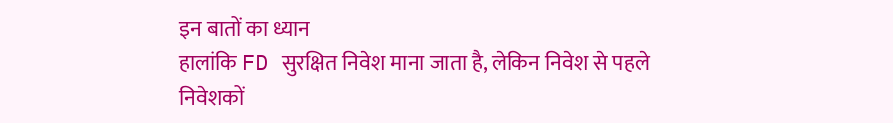इन बातों का ध्यान
हालांकि FD सुरक्षित निवेश माना जाता है, लेकिन निवेश से पहले निवेशकों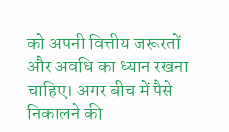को अपनी वित्तीय जरूरतों और अवधि का ध्यान रखना चाहिए। अगर बीच में पैसे निकालने की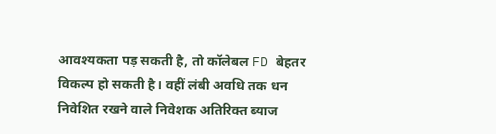आवश्यकता पड़ सकती है, तो कॉलेबल FD बेहतर विकल्प हो सकती है। वहीं लंबी अवधि तक धन निवेशित रखने वाले निवेशक अतिरिक्त ब्याज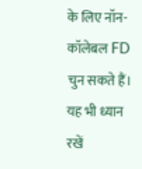के लिए नॉन-कॉलेबल FD चुन सकते हैं। यह भी ध्यान रखें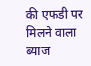की एफडी पर मिलने वाला ब्याज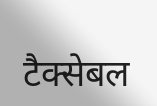टैक्सेबल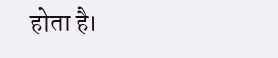होता है।